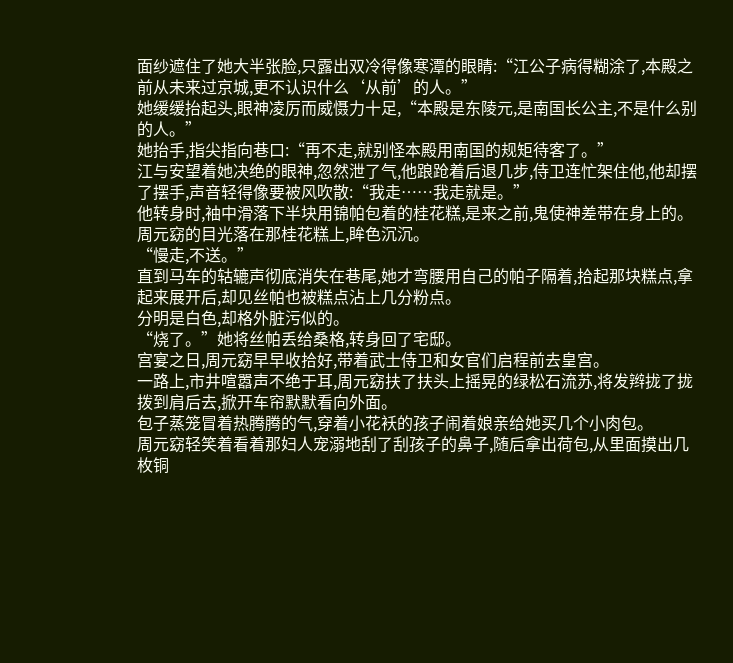面纱遮住了她大半张脸,只露出双冷得像寒潭的眼睛:“江公子病得糊涂了,本殿之前从未来过京城,更不认识什么‘从前’的人。”
她缓缓抬起头,眼神凌厉而威慑力十足,“本殿是东陵元,是南国长公主,不是什么别的人。”
她抬手,指尖指向巷口:“再不走,就别怪本殿用南国的规矩待客了。”
江与安望着她决绝的眼神,忽然泄了气,他踉跄着后退几步,侍卫连忙架住他,他却摆了摆手,声音轻得像要被风吹散:“我走……我走就是。”
他转身时,袖中滑落下半块用锦帕包着的桂花糕,是来之前,鬼使神差带在身上的。
周元窈的目光落在那桂花糕上,眸色沉沉。
“慢走,不送。”
直到马车的轱辘声彻底消失在巷尾,她才弯腰用自己的帕子隔着,拾起那块糕点,拿起来展开后,却见丝帕也被糕点沾上几分粉点。
分明是白色,却格外脏污似的。
“烧了。”她将丝帕丢给桑格,转身回了宅邸。
宫宴之日,周元窈早早收拾好,带着武士侍卫和女官们启程前去皇宫。
一路上,市井喧嚣声不绝于耳,周元窈扶了扶头上摇晃的绿松石流苏,将发辫拢了拢拨到肩后去,掀开车帘默默看向外面。
包子蒸笼冒着热腾腾的气,穿着小花袄的孩子闹着娘亲给她买几个小肉包。
周元窈轻笑着看着那妇人宠溺地刮了刮孩子的鼻子,随后拿出荷包,从里面摸出几枚铜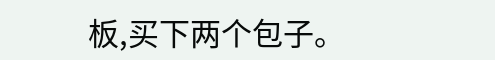板,买下两个包子。